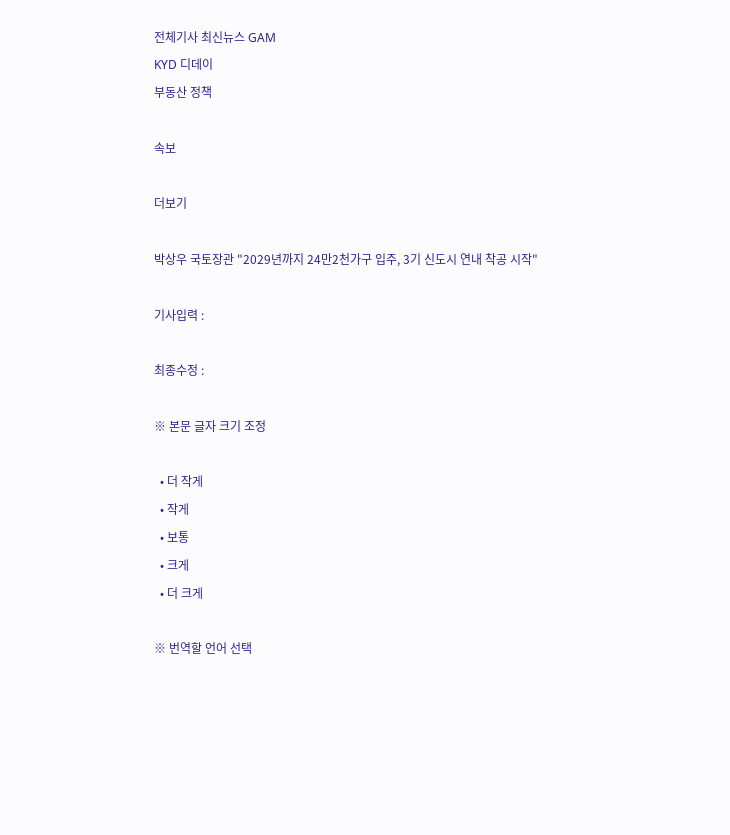전체기사 최신뉴스 GAM
KYD 디데이
부동산 정책

속보

더보기

박상우 국토장관 "2029년까지 24만2천가구 입주, 3기 신도시 연내 착공 시작"

기사입력 :

최종수정 :

※ 본문 글자 크기 조정

  • 더 작게
  • 작게
  • 보통
  • 크게
  • 더 크게

※ 번역할 언어 선택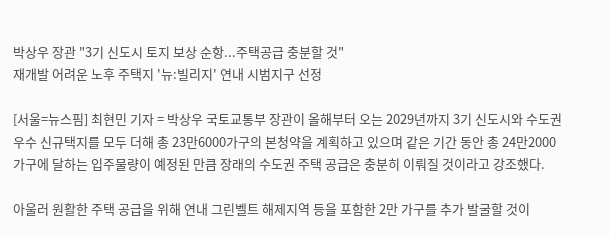박상우 장관 "3기 신도시 토지 보상 순항...주택공급 충분할 것"
재개발 어려운 노후 주택지 '뉴:빌리지' 연내 시범지구 선정

[서울=뉴스핌] 최현민 기자 = 박상우 국토교통부 장관이 올해부터 오는 2029년까지 3기 신도시와 수도권 우수 신규택지를 모두 더해 총 23만6000가구의 본청약을 계획하고 있으며 같은 기간 동안 총 24만2000가구에 달하는 입주물량이 예정된 만큼 장래의 수도권 주택 공급은 충분히 이뤄질 것이라고 강조했다.

아울러 원활한 주택 공급을 위해 연내 그린벨트 해제지역 등을 포함한 2만 가구를 추가 발굴할 것이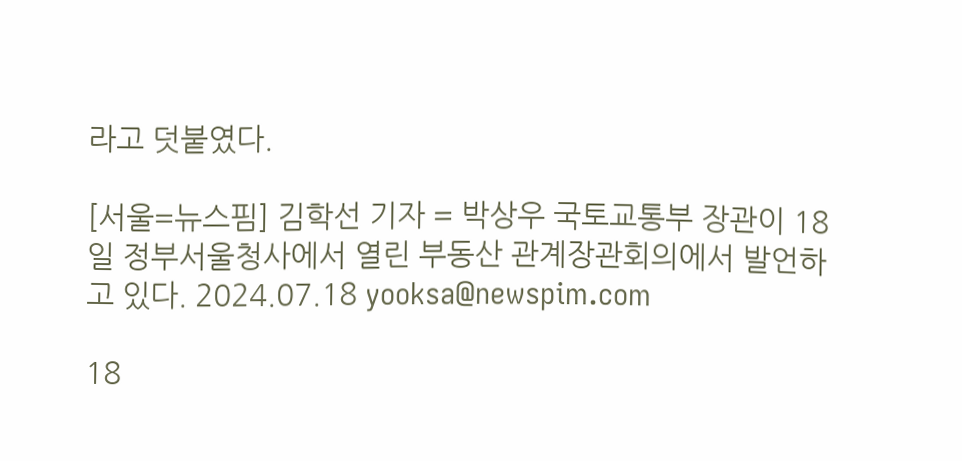라고 덧붙였다.

[서울=뉴스핌] 김학선 기자 = 박상우 국토교통부 장관이 18일 정부서울청사에서 열린 부동산 관계장관회의에서 발언하고 있다. 2024.07.18 yooksa@newspim.com

18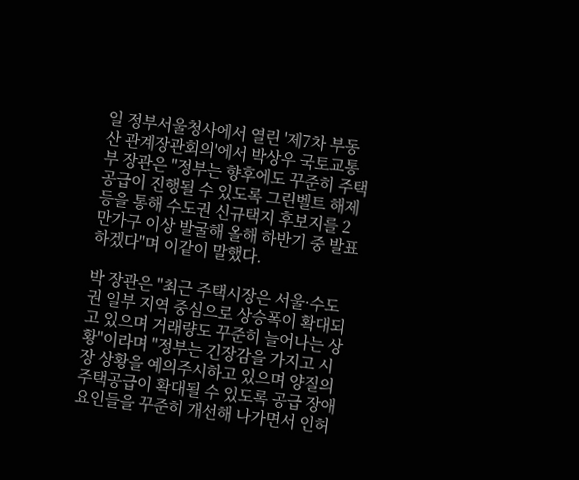일 정부서울청사에서 열린 '제7차 부동산 관계장관회의'에서 박상우 국토교통부 장관은 "정부는 향후에도 꾸준히 주택 공급이 진행될 수 있도록 그린벨트 해제 등을 통해 수도권 신규택지 후보지를 2만가구 이상 발굴해 올해 하반기 중 발표하겠다"며 이같이 말했다.

박 장관은 "최근 주택시장은 서울·수도권 일부 지역 중심으로 상승폭이 확대되고 있으며 거래량도 꾸준히 늘어나는 상황"이라며 "정부는 긴장감을 가지고 시장 상황을 예의주시하고 있으며 양질의 주택공급이 확대될 수 있도록 공급 장애요인들을 꾸준히 개선해 나가면서 인허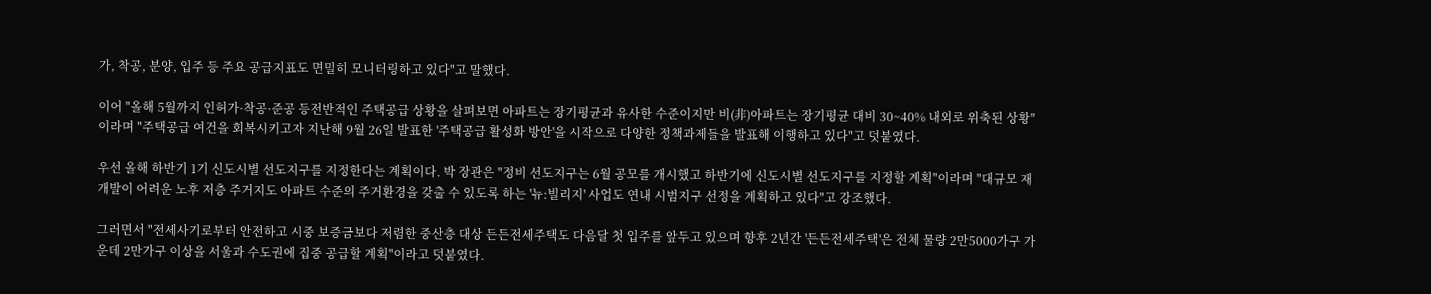가, 착공, 분양, 입주 등 주요 공급지표도 면밀히 모니터링하고 있다"고 말했다.

이어 "올해 5월까지 인허가·착공·준공 등전반적인 주택공급 상황을 살펴보면 아파트는 장기평균과 유사한 수준이지만 비(非)아파트는 장기평균 대비 30~40% 내외로 위축된 상황"이라며 "주택공급 여건을 회복시키고자 지난해 9월 26일 발표한 '주택공급 활성화 방안'을 시작으로 다양한 정책과제들을 발표해 이행하고 있다"고 덧붙였다.

우선 올해 하반기 1기 신도시별 선도지구를 지정한다는 계획이다. 박 장관은 "정비 선도지구는 6월 공모를 개시했고 하반기에 신도시별 선도지구를 지정할 계획"이라며 "대규모 재개발이 어려운 노후 저층 주거지도 아파트 수준의 주거환경을 갖출 수 있도록 하는 '뉴:빌리지' 사업도 연내 시범지구 선정을 계획하고 있다"고 강조했다.

그러면서 "전세사기로부터 안전하고 시중 보증금보다 저렴한 중산층 대상 든든전세주택도 다음달 첫 입주를 앞두고 있으며 향후 2년간 '든든전세주택'은 전체 물량 2만5000가구 가운데 2만가구 이상을 서울과 수도권에 집중 공급할 계획"이라고 덧붙였다.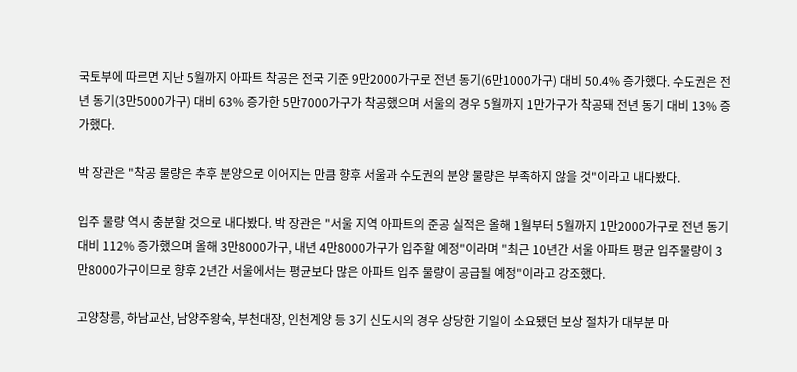국토부에 따르면 지난 5월까지 아파트 착공은 전국 기준 9만2000가구로 전년 동기(6만1000가구) 대비 50.4% 증가했다. 수도권은 전년 동기(3만5000가구) 대비 63% 증가한 5만7000가구가 착공했으며 서울의 경우 5월까지 1만가구가 착공돼 전년 동기 대비 13% 증가했다.

박 장관은 "착공 물량은 추후 분양으로 이어지는 만큼 향후 서울과 수도권의 분양 물량은 부족하지 않을 것"이라고 내다봤다.

입주 물량 역시 충분할 것으로 내다봤다. 박 장관은 "서울 지역 아파트의 준공 실적은 올해 1월부터 5월까지 1만2000가구로 전년 동기 대비 112% 증가했으며 올해 3만8000가구, 내년 4만8000가구가 입주할 예정"이라며 "최근 10년간 서울 아파트 평균 입주물량이 3만8000가구이므로 향후 2년간 서울에서는 평균보다 많은 아파트 입주 물량이 공급될 예정"이라고 강조했다.

고양창릉, 하남교산, 남양주왕숙, 부천대장, 인천계양 등 3기 신도시의 경우 상당한 기일이 소요됐던 보상 절차가 대부분 마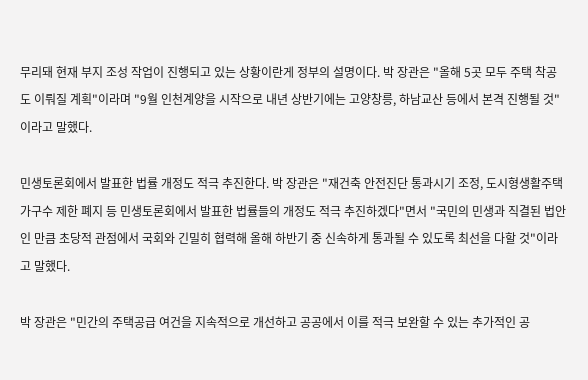무리돼 현재 부지 조성 작업이 진행되고 있는 상황이란게 정부의 설명이다. 박 장관은 "올해 5곳 모두 주택 착공도 이뤄질 계획"이라며 "9월 인천계양을 시작으로 내년 상반기에는 고양창릉, 하남교산 등에서 본격 진행될 것"이라고 말했다.

민생토론회에서 발표한 법률 개정도 적극 추진한다. 박 장관은 "재건축 안전진단 통과시기 조정, 도시형생활주택 가구수 제한 폐지 등 민생토론회에서 발표한 법률들의 개정도 적극 추진하겠다"면서 "국민의 민생과 직결된 법안인 만큼 초당적 관점에서 국회와 긴밀히 협력해 올해 하반기 중 신속하게 통과될 수 있도록 최선을 다할 것"이라고 말했다.

박 장관은 "민간의 주택공급 여건을 지속적으로 개선하고 공공에서 이를 적극 보완할 수 있는 추가적인 공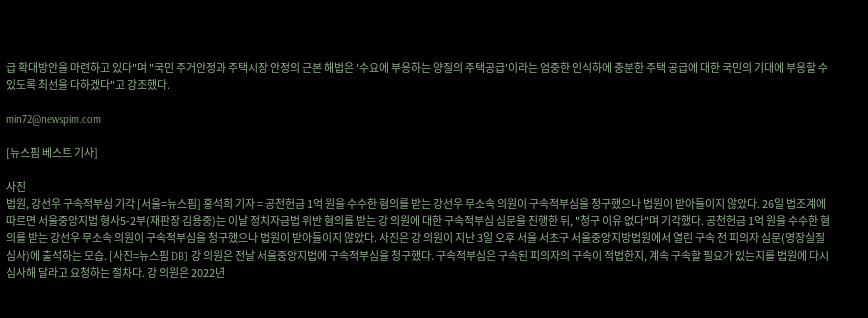급 확대방안을 마련하고 있다"며 "국민 주거안정과 주택시장 안정의 근본 해법은 '수요에 부응하는 양질의 주택공급'이라는 엄중한 인식하에 충분한 주택 공급에 대한 국민의 기대에 부응할 수 있도록 최선을 다하겠다"고 강조했다.

min72@newspim.com

[뉴스핌 베스트 기사]

사진
법원, 강선우 구속적부심 기각 [서울=뉴스핌] 홍석희 기자 = 공천헌금 1억 원을 수수한 혐의를 받는 강선우 무소속 의원이 구속적부심을 청구했으나 법원이 받아들이지 않았다. 26일 법조계에 따르면 서울중앙지법 형사5-2부(재판장 김용중)는 이날 정치자금법 위반 혐의를 받는 강 의원에 대한 구속적부심 심문을 진행한 뒤, "청구 이유 없다"며 기각했다. 공천헌금 1억 원을 수수한 혐의를 받는 강선우 무소속 의원이 구속적부심을 청구했으나 법원이 받아들이지 않았다. 사진은 강 의원이 지난 3일 오후 서울 서초구 서울중앙지방법원에서 열린 구속 전 피의자 심문(영장실질심사)에 출석하는 모습. [사진=뉴스핌 DB] 강 의원은 전날 서울중앙지법에 구속적부심을 청구했다. 구속적부심은 구속된 피의자의 구속이 적법한지, 계속 구속할 필요가 있는지를 법원에 다시 심사해 달라고 요청하는 절차다. 강 의원은 2022년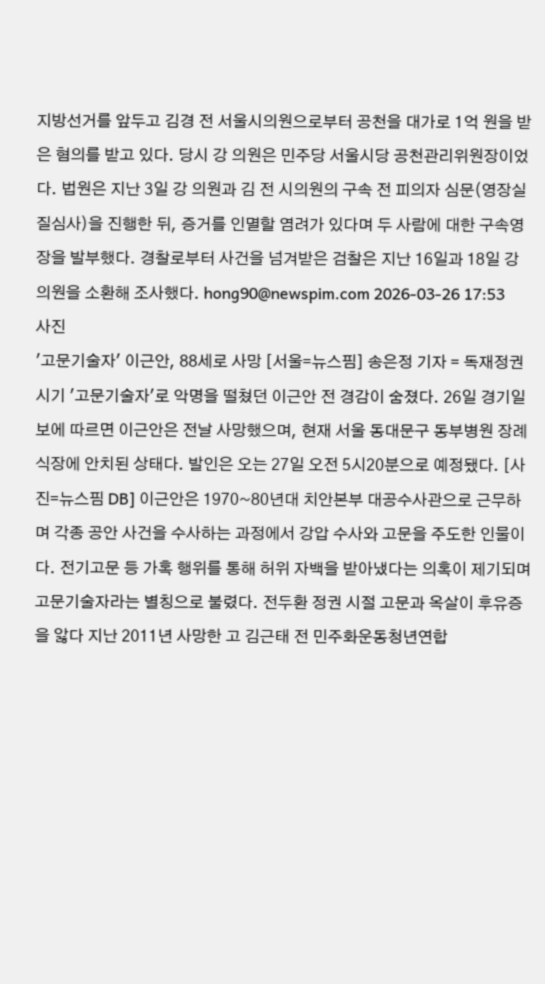지방선거를 앞두고 김경 전 서울시의원으로부터 공천을 대가로 1억 원을 받은 혐의를 받고 있다. 당시 강 의원은 민주당 서울시당 공천관리위원장이었다. 법원은 지난 3일 강 의원과 김 전 시의원의 구속 전 피의자 심문(영장실질심사)을 진행한 뒤, 증거를 인멸할 염려가 있다며 두 사람에 대한 구속영장을 발부했다. 경찰로부터 사건을 넘겨받은 검찰은 지난 16일과 18일 강 의원을 소환해 조사했다. hong90@newspim.com 2026-03-26 17:53
사진
'고문기술자' 이근안, 88세로 사망 [서울=뉴스핌] 송은정 기자 = 독재정권 시기 '고문기술자'로 악명을 떨쳤던 이근안 전 경감이 숨졌다. 26일 경기일보에 따르면 이근안은 전날 사망했으며, 현재 서울 동대문구 동부병원 장례식장에 안치된 상태다. 발인은 오는 27일 오전 5시20분으로 예정됐다. [사진=뉴스핌 DB] 이근안은 1970~80년대 치안본부 대공수사관으로 근무하며 각종 공안 사건을 수사하는 과정에서 강압 수사와 고문을 주도한 인물이다. 전기고문 등 가혹 행위를 통해 허위 자백을 받아냈다는 의혹이 제기되며 고문기술자라는 별칭으로 불렸다. 전두환 정권 시절 고문과 옥살이 후유증을 앓다 지난 2011년 사망한 고 김근태 전 민주화운동청년연합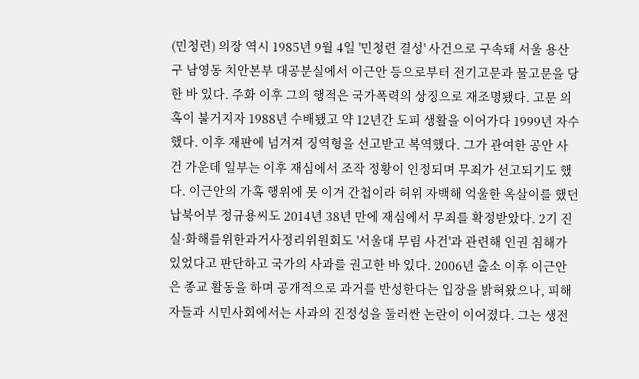(민청련) 의장 역시 1985년 9월 4일 '민청련 결성' 사건으로 구속돼 서울 용산구 남영동 치안본부 대공분실에서 이근안 등으로부터 전기고문과 물고문을 당한 바 있다. 주화 이후 그의 행적은 국가폭력의 상징으로 재조명됐다. 고문 의혹이 불거지자 1988년 수배됐고 약 12년간 도피 생활을 이어가다 1999년 자수했다. 이후 재판에 넘겨져 징역형을 선고받고 복역했다. 그가 관여한 공안 사건 가운데 일부는 이후 재심에서 조작 정황이 인정되며 무죄가 선고되기도 했다. 이근안의 가혹 행위에 못 이겨 간첩이라 허위 자백해 억울한 옥살이를 했던 납북어부 정규용씨도 2014년 38년 만에 재심에서 무죄를 확정받았다. 2기 진실·화해를위한과거사정리위원회도 '서울대 무림 사건'과 관련해 인권 침해가 있었다고 판단하고 국가의 사과를 권고한 바 있다. 2006년 출소 이후 이근안은 종교 활동을 하며 공개적으로 과거를 반성한다는 입장을 밝혀왔으나, 피해자들과 시민사회에서는 사과의 진정성을 둘러싼 논란이 이어졌다. 그는 생전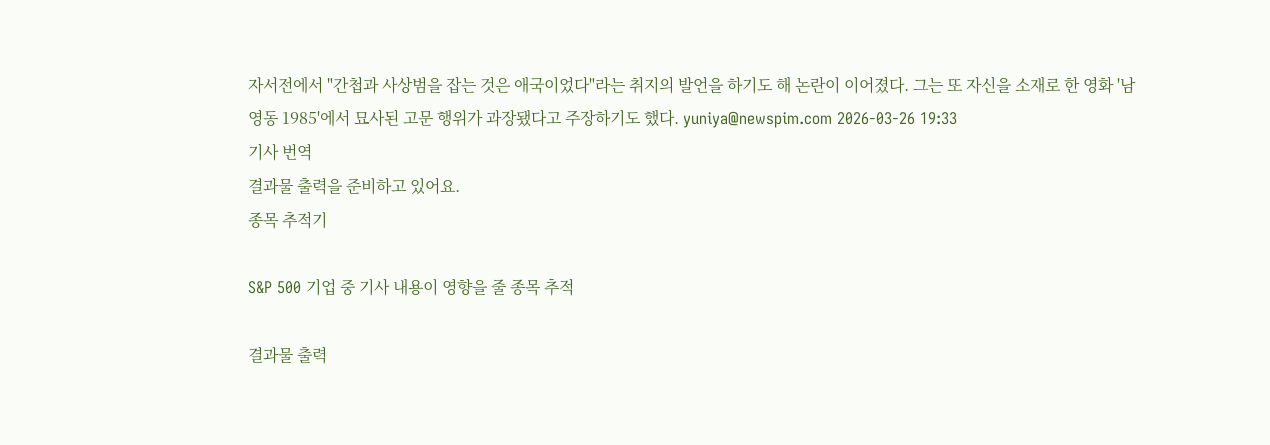자서전에서 "간첩과 사상범을 잡는 것은 애국이었다"라는 취지의 발언을 하기도 해 논란이 이어졌다. 그는 또 자신을 소재로 한 영화 '남영동 1985'에서 묘사된 고문 행위가 과장됐다고 주장하기도 했다. yuniya@newspim.com 2026-03-26 19:33
기사 번역
결과물 출력을 준비하고 있어요.
종목 추적기

S&P 500 기업 중 기사 내용이 영향을 줄 종목 추적

결과물 출력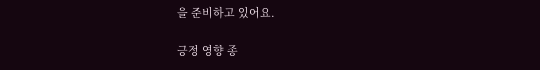을 준비하고 있어요.

긍정 영향 종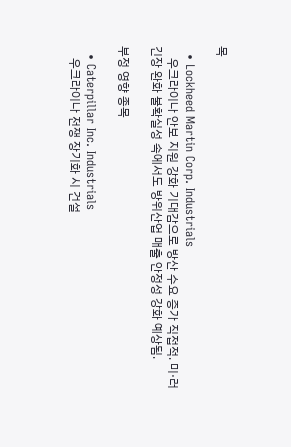목

  • Lockheed Martin Corp. Industrials
    우크라이나 안보 지원 강화 기대감으로 방산 수요 증가 직접적. 미·러 긴장 완화 불확실성 속에서도 방위산업 매출 안정성 강화 예상됨.

부정 영향 종목

  • Caterpillar Inc. Industrials
    우크라이나 전쟁 장기화 시 건설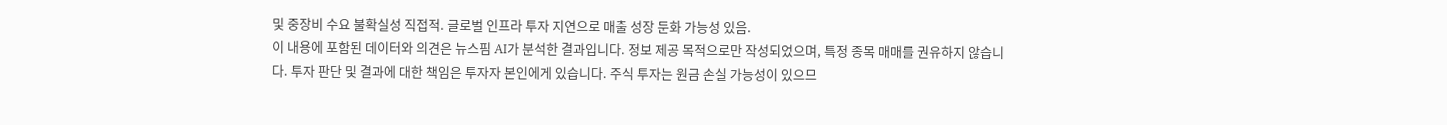및 중장비 수요 불확실성 직접적. 글로벌 인프라 투자 지연으로 매출 성장 둔화 가능성 있음.
이 내용에 포함된 데이터와 의견은 뉴스핌 AI가 분석한 결과입니다. 정보 제공 목적으로만 작성되었으며, 특정 종목 매매를 권유하지 않습니다. 투자 판단 및 결과에 대한 책임은 투자자 본인에게 있습니다. 주식 투자는 원금 손실 가능성이 있으므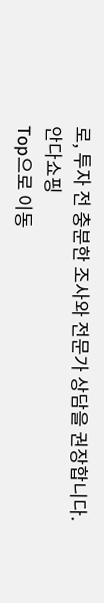로, 투자 전 충분한 조사와 전문가 상담을 권장합니다.
안다쇼핑
Top으로 이동